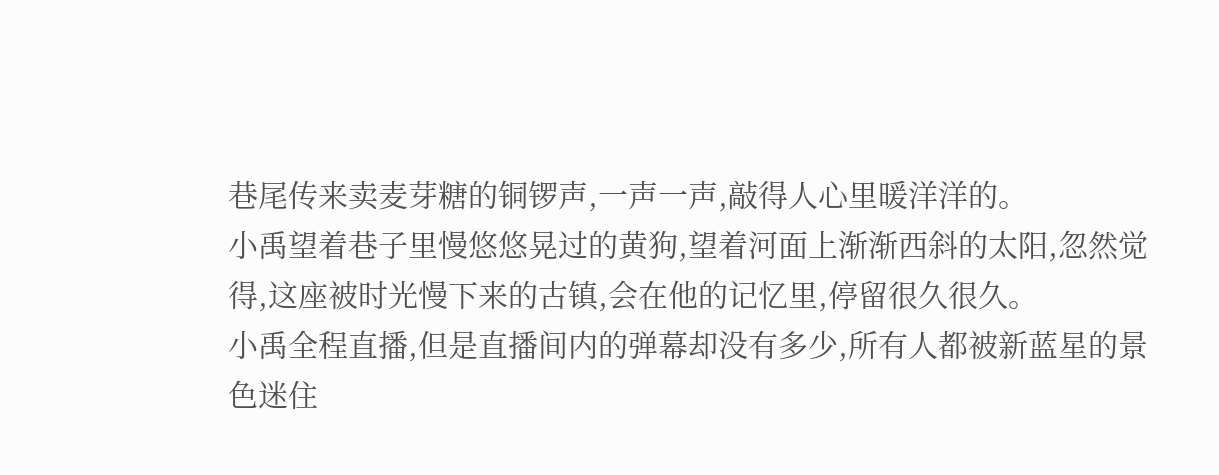巷尾传来卖麦芽糖的铜锣声,一声一声,敲得人心里暖洋洋的。
小禹望着巷子里慢悠悠晃过的黄狗,望着河面上渐渐西斜的太阳,忽然觉得,这座被时光慢下来的古镇,会在他的记忆里,停留很久很久。
小禹全程直播,但是直播间内的弹幕却没有多少,所有人都被新蓝星的景色迷住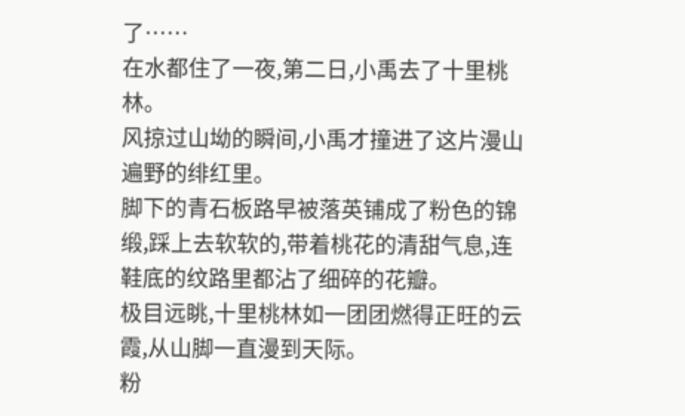了……
在水都住了一夜,第二日,小禹去了十里桃林。
风掠过山坳的瞬间,小禹才撞进了这片漫山遍野的绯红里。
脚下的青石板路早被落英铺成了粉色的锦缎,踩上去软软的,带着桃花的清甜气息,连鞋底的纹路里都沾了细碎的花瓣。
极目远眺,十里桃林如一团团燃得正旺的云霞,从山脚一直漫到天际。
粉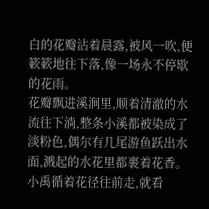白的花瓣沾着晨露,被风一吹,便簌簌地往下落,像一场永不停歇的花雨。
花瓣飘进溪涧里,顺着清澈的水流往下淌,整条小溪都被染成了淡粉色,偶尔有几尾游鱼跃出水面,溅起的水花里都裹着花香。
小禹循着花径往前走,就看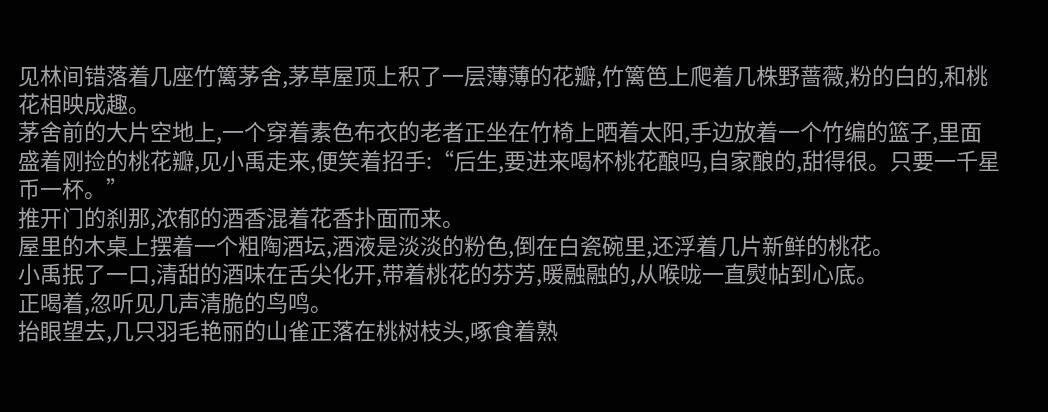见林间错落着几座竹篱茅舍,茅草屋顶上积了一层薄薄的花瓣,竹篱笆上爬着几株野蔷薇,粉的白的,和桃花相映成趣。
茅舍前的大片空地上,一个穿着素色布衣的老者正坐在竹椅上晒着太阳,手边放着一个竹编的篮子,里面盛着刚捡的桃花瓣,见小禹走来,便笑着招手:“后生,要进来喝杯桃花酿吗,自家酿的,甜得很。只要一千星币一杯。”
推开门的刹那,浓郁的酒香混着花香扑面而来。
屋里的木桌上摆着一个粗陶酒坛,酒液是淡淡的粉色,倒在白瓷碗里,还浮着几片新鲜的桃花。
小禹抿了一口,清甜的酒味在舌尖化开,带着桃花的芬芳,暖融融的,从喉咙一直熨帖到心底。
正喝着,忽听见几声清脆的鸟鸣。
抬眼望去,几只羽毛艳丽的山雀正落在桃树枝头,啄食着熟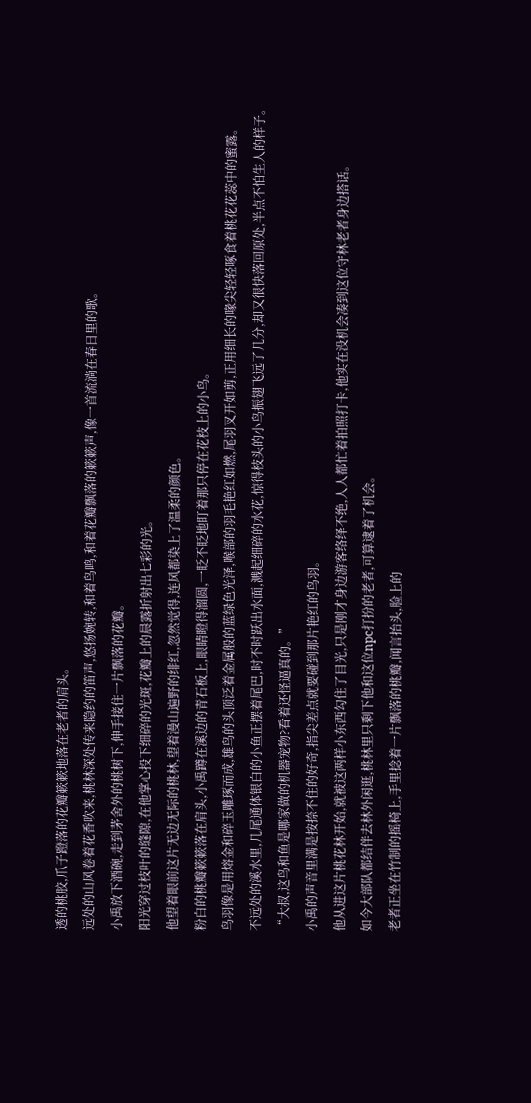透的桃胶,爪子蹬落的花瓣簌簌地落在老者的肩头。
远处的山风卷着花香吹来,桃林深处传来隐约的笛声,悠扬婉转,和着鸟鸣,和着花瓣飘落的簌簌声,像一首流淌在春日里的歌。
小禹放下酒碗,走到茅舍外的桃树下,伸手接住一片飘落的花瓣。
阳光穿过枝叶的缝隙,在他掌心投下细碎的光斑,花瓣上的晨露折射出七彩的光。
他望着眼前这片无边无际的桃林,望着漫山遍野的绯红,忽然觉得,连风都染上了温柔的颜色。
粉白的桃瓣簌簌落在肩头,小禹蹲在溪边的青石板上,眼睛瞪得溜圆,一眨不眨地盯着那只停在花枝上的小鸟。
鸟羽像是用熔金和碎玉雕琢而成,雄鸟的头顶泛着金属般的蓝绿色光泽,喉部的羽毛艳红如燃,尾羽叉开如剪,正用细长的喙尖轻轻啄食着桃花花蕊中的蜜露。
不远处的溪水里,几尾通体银白的小鱼正摆着尾巴,时不时跃出水面,溅起细碎的水花,惊得枝头的小鸟振翅飞远了几分,却又很快落回原处,半点不怕生人的样子。
“大叔,这鸟和鱼是哪家做的机器宠物?看着还怪逼真的。”
小禹的声音里满是按捺不住的好奇,指尖差点就要碰到那片艳红的鸟羽。
他从进这片桃花林开始,就被这两样小东西勾住了目光,只是刚才身边游客络绎不绝,人人都忙着拍照打卡,他实在没机会凑到这位守林老者身边搭话。
如今大部队都结伴去林外闲逛,桃林里只剩下他和这位npc打扮的老者,可算逮着了机会。
老者正坐在竹制的摇椅上,手里捻着一片飘落的桃瓣,闻言抬头,脸上的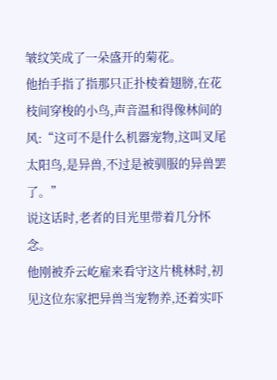皱纹笑成了一朵盛开的菊花。
他抬手指了指那只正扑棱着翅膀,在花枝间穿梭的小鸟,声音温和得像林间的风:“这可不是什么机器宠物,这叫叉尾太阳鸟,是异兽,不过是被驯服的异兽罢了。”
说这话时,老者的目光里带着几分怀念。
他刚被乔云屹雇来看守这片桃林时,初见这位东家把异兽当宠物养,还着实吓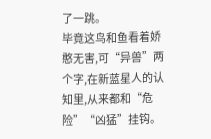了一跳。
毕竟这鸟和鱼看着娇憨无害,可“异兽”两个字,在新蓝星人的认知里,从来都和“危险”“凶猛”挂钩。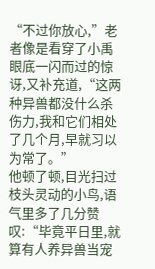“不过你放心,”老者像是看穿了小禹眼底一闪而过的惊讶,又补充道,“这两种异兽都没什么杀伤力,我和它们相处了几个月,早就习以为常了。”
他顿了顿,目光扫过枝头灵动的小鸟,语气里多了几分赞叹:“毕竟平日里,就算有人养异兽当宠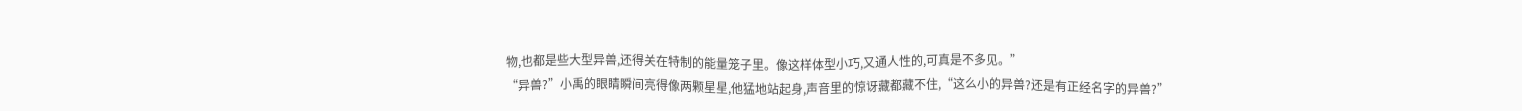物,也都是些大型异兽,还得关在特制的能量笼子里。像这样体型小巧,又通人性的,可真是不多见。”
“异兽?”小禹的眼睛瞬间亮得像两颗星星,他猛地站起身,声音里的惊讶藏都藏不住,“这么小的异兽?还是有正经名字的异兽?”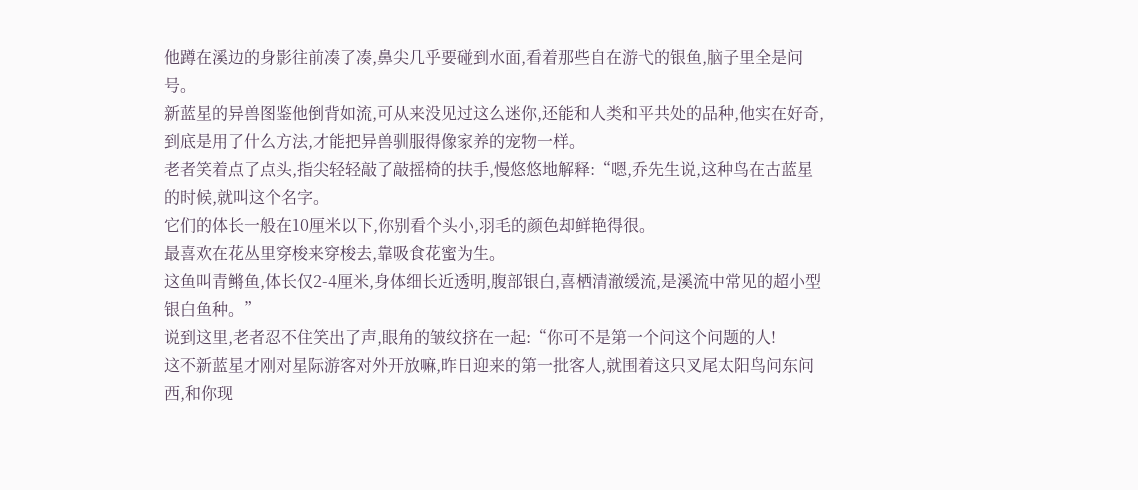他蹲在溪边的身影往前凑了凑,鼻尖几乎要碰到水面,看着那些自在游弋的银鱼,脑子里全是问号。
新蓝星的异兽图鉴他倒背如流,可从来没见过这么迷你,还能和人类和平共处的品种,他实在好奇,到底是用了什么方法,才能把异兽驯服得像家养的宠物一样。
老者笑着点了点头,指尖轻轻敲了敲摇椅的扶手,慢悠悠地解释:“嗯,乔先生说,这种鸟在古蓝星的时候,就叫这个名字。
它们的体长一般在10厘米以下,你别看个头小,羽毛的颜色却鲜艳得很。
最喜欢在花丛里穿梭来穿梭去,靠吸食花蜜为生。
这鱼叫青鳉鱼,体长仅2-4厘米,身体细长近透明,腹部银白,喜栖清澈缓流,是溪流中常见的超小型银白鱼种。”
说到这里,老者忍不住笑出了声,眼角的皱纹挤在一起:“你可不是第一个问这个问题的人!
这不新蓝星才刚对星际游客对外开放嘛,昨日迎来的第一批客人,就围着这只叉尾太阳鸟问东问西,和你现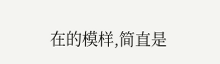在的模样,简直是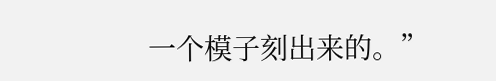一个模子刻出来的。”